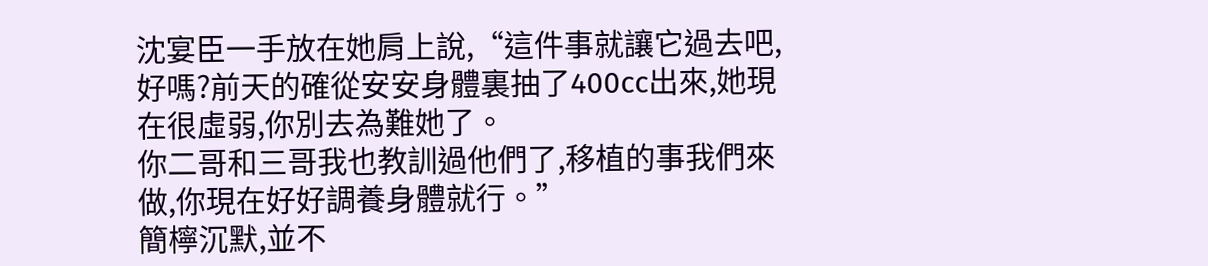沈宴臣一手放在她肩上說,“這件事就讓它過去吧,好嗎?前天的確從安安身體裏抽了400cc出來,她現在很虛弱,你別去為難她了。
你二哥和三哥我也教訓過他們了,移植的事我們來做,你現在好好調養身體就行。”
簡檸沉默,並不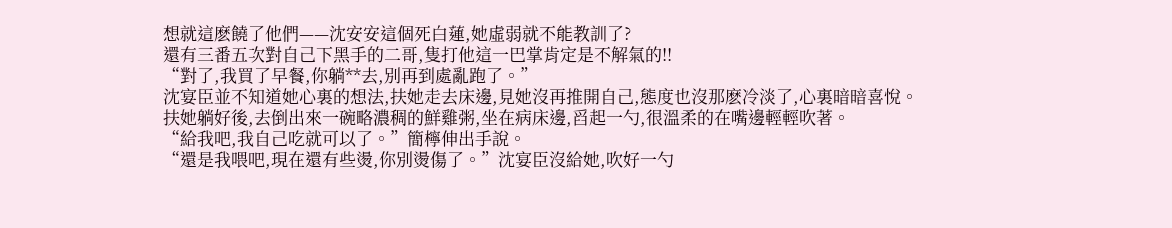想就這麽饒了他們——沈安安這個死白蓮,她虛弱就不能教訓了?
還有三番五次對自己下黑手的二哥,隻打他這一巴掌肯定是不解氣的!!
“對了,我買了早餐,你躺**去,別再到處亂跑了。”
沈宴臣並不知道她心裏的想法,扶她走去床邊,見她沒再推開自己,態度也沒那麽冷淡了,心裏暗暗喜悅。
扶她躺好後,去倒出來一碗略濃稠的鮮雞粥,坐在病床邊,舀起一勺,很溫柔的在嘴邊輕輕吹著。
“給我吧,我自己吃就可以了。”簡檸伸出手說。
“還是我喂吧,現在還有些燙,你別燙傷了。”沈宴臣沒給她,吹好一勺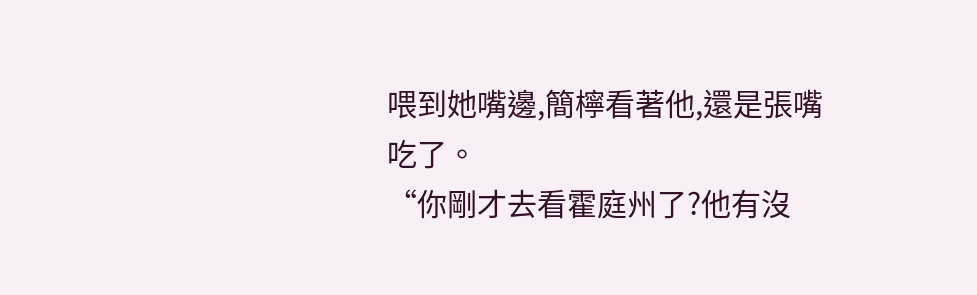喂到她嘴邊,簡檸看著他,還是張嘴吃了。
“你剛才去看霍庭州了?他有沒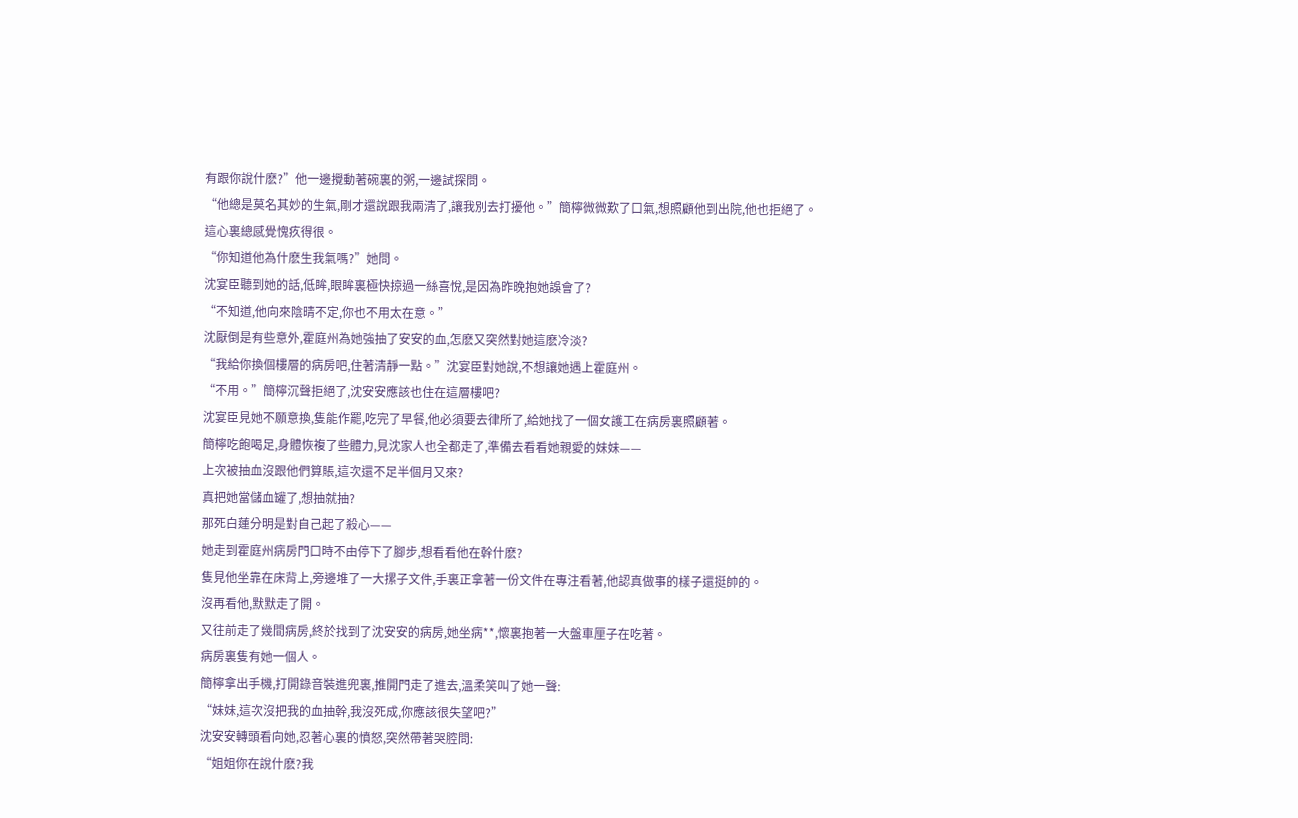有跟你說什麽?”他一邊攪動著碗裏的粥,一邊試探問。
“他總是莫名其妙的生氣,剛才還說跟我兩清了,讓我別去打擾他。”簡檸微微歎了口氣,想照顧他到出院,他也拒絕了。
這心裏總感覺愧疚得很。
“你知道他為什麽生我氣嗎?”她問。
沈宴臣聽到她的話,低眸,眼眸裏極快掠過一絲喜悅,是因為昨晚抱她誤會了?
“不知道,他向來陰晴不定,你也不用太在意。”
沈厭倒是有些意外,霍庭州為她強抽了安安的血,怎麽又突然對她這麽冷淡?
“我給你換個樓層的病房吧,住著清靜一點。”沈宴臣對她說,不想讓她遇上霍庭州。
“不用。”簡檸沉聲拒絕了,沈安安應該也住在這層樓吧?
沈宴臣見她不願意換,隻能作罷,吃完了早餐,他必須要去律所了,給她找了一個女護工在病房裏照顧著。
簡檸吃飽喝足,身體恢複了些體力,見沈家人也全都走了,準備去看看她親愛的妹妹——
上次被抽血沒跟他們算賬,這次還不足半個月又來?
真把她當儲血罐了,想抽就抽?
那死白蓮分明是對自己起了殺心——
她走到霍庭州病房門口時不由停下了腳步,想看看他在幹什麽?
隻見他坐靠在床背上,旁邊堆了一大摞子文件,手裏正拿著一份文件在專注看著,他認真做事的樣子還挺帥的。
沒再看他,默默走了開。
又往前走了幾間病房,終於找到了沈安安的病房,她坐病**,懷裏抱著一大盤車厘子在吃著。
病房裏隻有她一個人。
簡檸拿出手機,打開錄音裝進兜裏,推開門走了進去,溫柔笑叫了她一聲:
“妹妹,這次沒把我的血抽幹,我沒死成,你應該很失望吧?”
沈安安轉頭看向她,忍著心裏的憤怒,突然帶著哭腔問:
“姐姐你在說什麽?我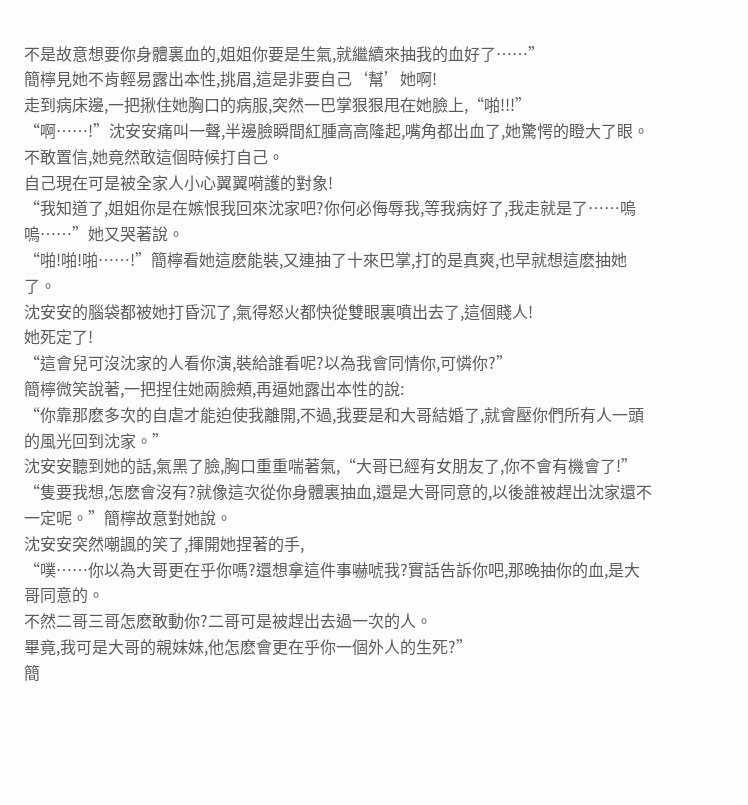不是故意想要你身體裏血的,姐姐你要是生氣,就繼續來抽我的血好了……”
簡檸見她不肯輕易露出本性,挑眉,這是非要自己‘幫’她啊!
走到病床邊,一把揪住她胸口的病服,突然一巴掌狠狠甩在她臉上,“啪!!!”
“啊……!”沈安安痛叫一聲,半邊臉瞬間紅腫高高隆起,嘴角都出血了,她驚愕的瞪大了眼。
不敢置信,她竟然敢這個時候打自己。
自己現在可是被全家人小心翼翼嗬護的對象!
“我知道了,姐姐你是在嫉恨我回來沈家吧?你何必侮辱我,等我病好了,我走就是了……嗚嗚……”她又哭著說。
“啪!啪!啪……!”簡檸看她這麽能裝,又連抽了十來巴掌,打的是真爽,也早就想這麽抽她了。
沈安安的腦袋都被她打昏沉了,氣得怒火都快從雙眼裏噴出去了,這個賤人!
她死定了!
“這會兒可沒沈家的人看你演,裝給誰看呢?以為我會同情你,可憐你?”
簡檸微笑說著,一把捏住她兩臉頰,再逼她露出本性的說:
“你靠那麽多次的自虐才能迫使我離開,不過,我要是和大哥結婚了,就會壓你們所有人一頭的風光回到沈家。”
沈安安聽到她的話,氣黑了臉,胸口重重喘著氣,“大哥已經有女朋友了,你不會有機會了!”
“隻要我想,怎麽會沒有?就像這次從你身體裏抽血,還是大哥同意的,以後誰被趕出沈家還不一定呢。”簡檸故意對她說。
沈安安突然嘲諷的笑了,揮開她捏著的手,
“噗……你以為大哥更在乎你嗎?還想拿這件事嚇唬我?實話告訴你吧,那晚抽你的血,是大哥同意的。
不然二哥三哥怎麽敢動你?二哥可是被趕出去過一次的人。
畢竟,我可是大哥的親妹妹,他怎麽會更在乎你一個外人的生死?”
簡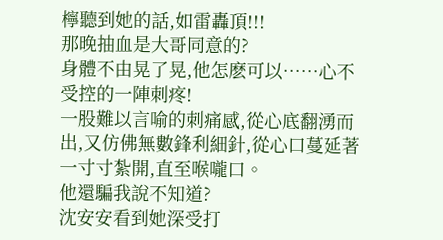檸聽到她的話,如雷轟頂!!!
那晚抽血是大哥同意的?
身體不由晃了晃,他怎麽可以……心不受控的一陣刺疼!
一股難以言喻的刺痛感,從心底翻湧而出,又仿佛無數鋒利細針,從心口蔓延著一寸寸紮開,直至喉嚨口。
他還騙我說不知道?
沈安安看到她深受打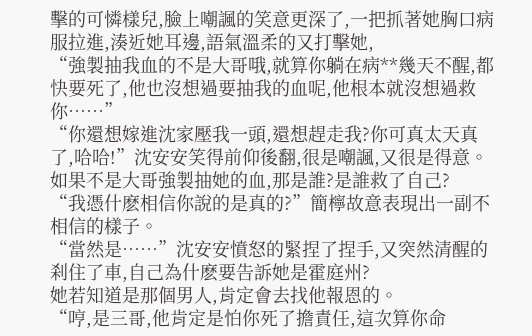擊的可憐樣兒,臉上嘲諷的笑意更深了,一把抓著她胸口病服拉進,湊近她耳邊,語氣溫柔的又打擊她,
“強製抽我血的不是大哥哦,就算你躺在病**幾天不醒,都快要死了,他也沒想過要抽我的血呢,他根本就沒想過救你……”
“你還想嫁進沈家壓我一頭,還想趕走我?你可真太天真了,哈哈!”沈安安笑得前仰後翻,很是嘲諷,又很是得意。
如果不是大哥強製抽她的血,那是誰?是誰救了自己?
“我憑什麽相信你說的是真的?”簡檸故意表現出一副不相信的樣子。
“當然是……”沈安安憤怒的緊捏了捏手,又突然清醒的刹住了車,自己為什麽要告訴她是霍庭州?
她若知道是那個男人,肯定會去找他報恩的。
“哼,是三哥,他肯定是怕你死了擔責任,這次算你命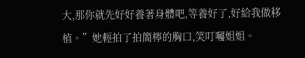大,那你就先好好養著身體吧,等養好了,好給我做移植。”她輕拍了拍簡檸的胸口,笑叮囑姐姐。